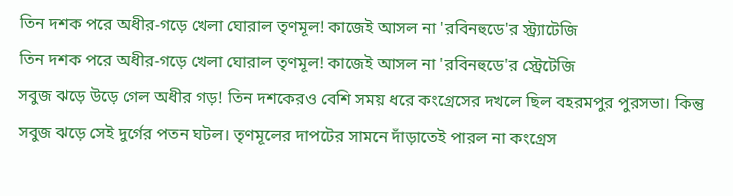তিন দশক পরে অধীর-গড়ে খেলা ঘোরাল তৃণমূল! কাজেই আসল না 'রবিনহুডে'র স্ট্র্যাটেজি
তিন দশক পরে অধীর-গড়ে খেলা ঘোরাল তৃণমূল! কাজেই আসল না 'রবিনহুডে'র স্ট্রেটেজি
সবুজ ঝড়ে উড়ে গেল অধীর গড়! তিন দশকেরও বেশি সময় ধরে কংগ্রেসের দখলে ছিল বহরমপুর পুরসভা। কিন্তু সবুজ ঝড়ে সেই দুর্গের পতন ঘটল। তৃণমূলের দাপটের সামনে দাঁড়াতেই পারল না কংগ্রেস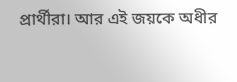প্রার্থীরা। আর এই জয়কে অধীর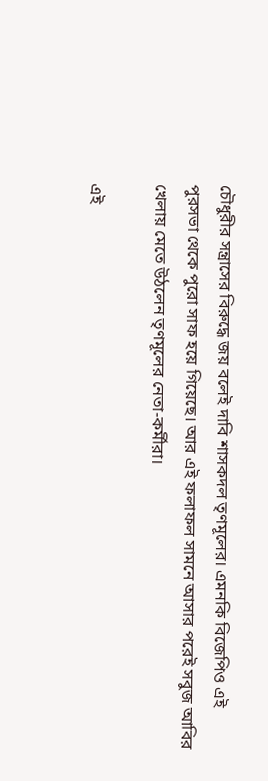চৌধুরীর সন্ত্রাসের বিরুদ্ধে জয় বলেই দাবি শাসকদল তৃণমূলের। এমনকি বিজেপিও এই পুরসভা থেকে পুরো সাফ হয়ে গিয়েছে। আর এই ফলাফল সামনে আসার পরেই সবুজ আবির খেলায় মেতে উঠলেন তৃণমূলের নেতা-কর্মীরা।

এই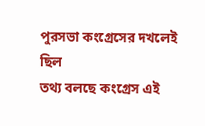পুরসভা কংগ্রেসের দখলেই ছিল
তথ্য বলছে কংগ্রেস এই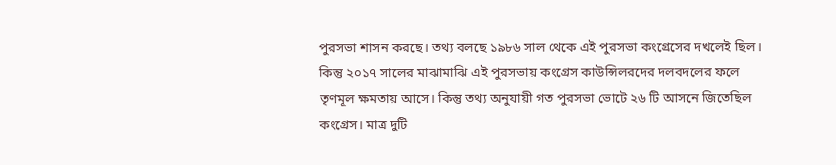পুরসভা শাসন করছে। তথ্য বলছে ১৯৮৬ সাল থেকে এই পুরসভা কংগ্রেসের দখলেই ছিল। কিন্তু ২০১৭ সালের মাঝামাঝি এই পুরসভায় কংগ্রেস কাউন্সিলরদের দলবদলের ফলে তৃণমূল ক্ষমতায় আসে। কিন্তু তথ্য অনুযায়ী গত পুরসভা ভোটে ২৬ টি আসনে জিতেছিল কংগ্রেস। মাত্র দুটি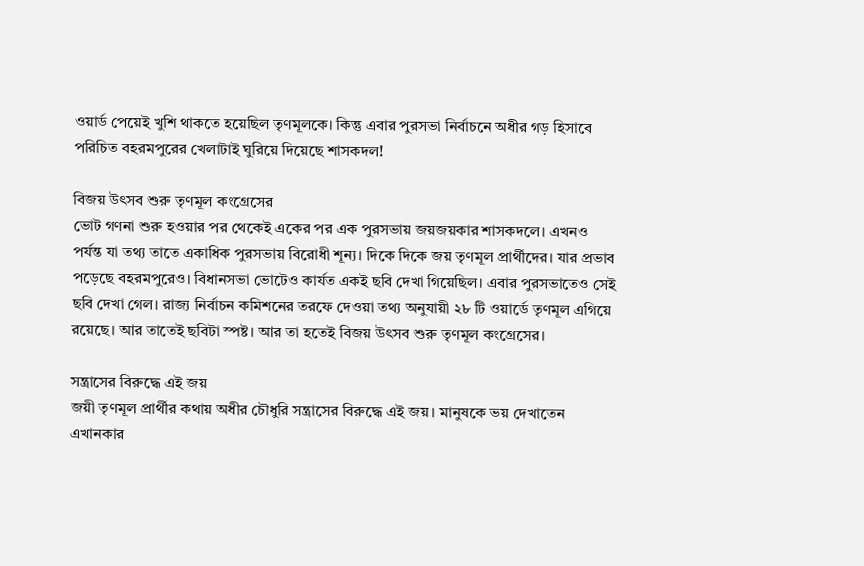ওয়ার্ড পেয়েই খুশি থাকতে হয়েছিল তৃণমূলকে। কিন্তু এবার পুরসভা নির্বাচনে অধীর গড় হিসাবে পরিচিত বহরমপুরের খেলাটাই ঘুরিয়ে দিয়েছে শাসকদল!

বিজয় উৎসব শুরু তৃণমূল কংগ্রেসের
ভোট গণনা শুরু হওয়ার পর থেকেই একের পর এক পুরসভায় জয়জয়কার শাসকদলে। এখনও পর্যন্ত যা তথ্য তাতে একাধিক পুরসভায় বিরোধী শূন্য। দিকে দিকে জয় তৃণমূল প্রার্থীদের। যার প্রভাব পড়েছে বহরমপুরেও। বিধানসভা ভোটেও কার্যত একই ছবি দেখা গিয়েছিল। এবার পুরসভাতেও সেই ছবি দেখা গেল। রাজ্য নির্বাচন কমিশনের তরফে দেওয়া তথ্য অনুযায়ী ২৮ টি ওয়ার্ডে তৃণমূল এগিয়ে রয়েছে। আর তাতেই ছবিটা স্পষ্ট। আর তা হতেই বিজয় উৎসব শুরু তৃণমূল কংগ্রেসের।

সন্ত্রাসের বিরুদ্ধে এই জয়
জয়ী তৃণমূল প্রার্থীর কথায় অধীর চৌধুরি সন্ত্রাসের বিরুদ্ধে এই জয়। মানুষকে ভয় দেখাতেন এখানকার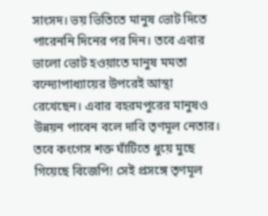সাংসদ। ভয় ভিতিতে মানুষ ভোট দিতে পারেননি দিনের পর দিন। তবে এবার ভালো ভোট হওয়াতে মানুষ মমতা বন্দ্যোপাধ্যায়ের উপরেই আস্থা রেখেছেন। এবার বহরমপুরের মানুষও উন্নয়ন পাবেন বলে দাবি তৃণমূল নেতার। তবে কংগেস শক্ত ঘাঁটিতে ধুয়ে মুছে গিয়েছে বিজেপি! সেই প্রসঙ্গে তৃণমূল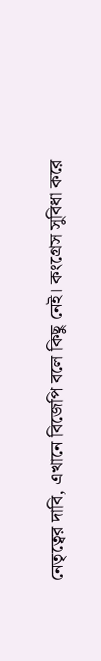নেতৃত্বের দাবি, এখানে বিজেপি বলে কিছু নেই। কংগ্রেস সুবিধা করে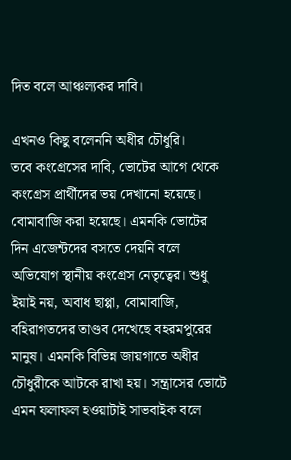দিত বলে আঞ্চল্যকর দাবি।

এখনও কিছু বলেননি অধীর চৌধুরি।
তবে কংগ্রেসের দাবি, ভোটের আগে থেকে কংগ্রেস প্রার্থীদের ভয় দেখানো হয়েছে। বোমাবাজি করা হয়েছে। এমনকি ভোটের দিন এজেন্টদের বসতে দেয়নি বলে অভিযোগ স্থানীয় কংগ্রেস নেতৃত্বের। শুধু ইয়াই নয়, অবাধ ছাপ্পা, বোমাবাজি, বহিরাগতদের তাণ্ডব দেখেছে বহরমপুরের মানুষ। এমনকি বিভিন্ন জায়গাতে অধীর চৌধুরীকে আটকে রাখা হয়। সন্ত্রাসের ভোটে এমন ফলাফল হওয়াটাই সাভবাইক বলে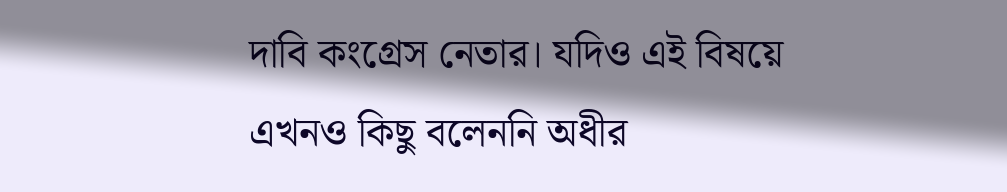দাবি কংগ্রেস নেতার। যদিও এই বিষয়ে এখনও কিছু বলেননি অধীর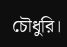চৌধুরি।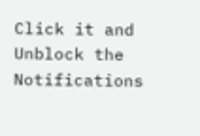Click it and Unblock the Notifications